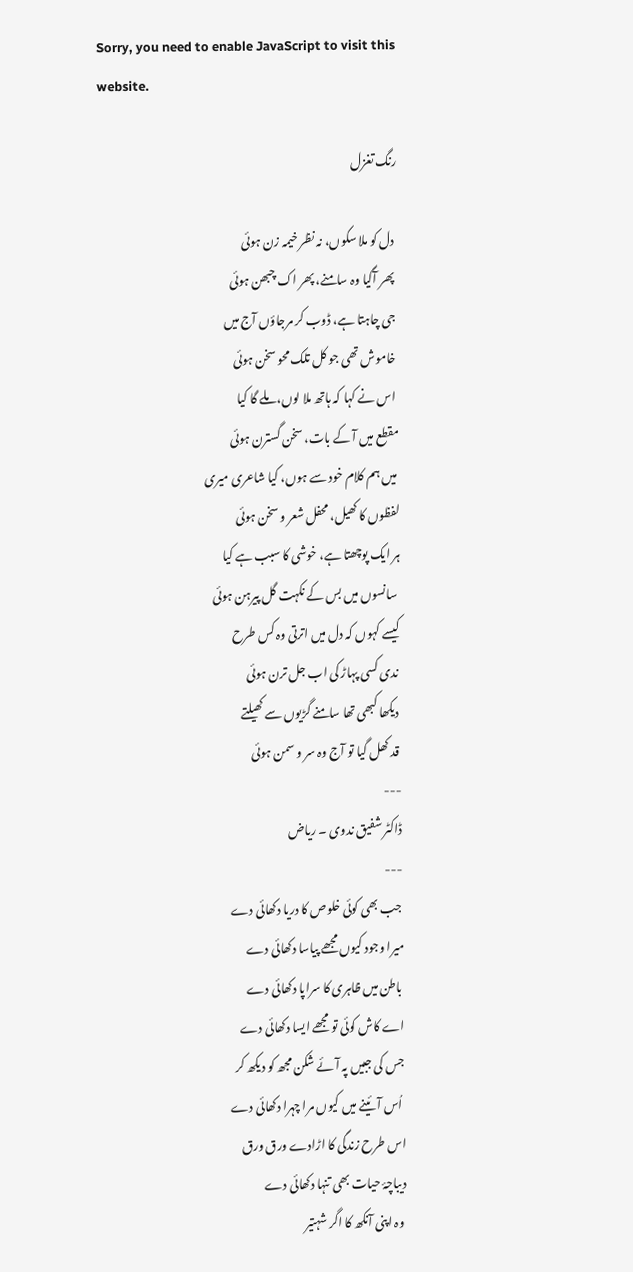Sorry, you need to enable JavaScript to visit this website.

رنگ تغزل

 دل کو ملا سکوں، نہ نظر خیمہ زن ہوئی
 پھر آگیا وہ سامنے، پھر اک چبھن ہوئی
 جی چاہتا ہے، ڈوب کر مرجاؤں آج میں
 خاموش تھی جو کل تلک محو سخن ہوئی
 اس نے کہا کہ ہاتھ ملا لوں، ملے گا کیا
مقطع میں آ کے بات، سخن گسترن ہوئی
 میں ہم کلام خود سے ہوں، کیا شاعری میری
لفظوں کا کھیل، محفل شعر و سخن ہوئی
ہر ایک پوچھتا ہے، خوشی کا سبب ہے کیا
 سانسوں میں بس کے نکہت گل پیرہن ہوئی
کیسے کہوں کہ دل میں اترتی وہ کس طرح
 ندی کسی پہاڑ کی اب جل ترن ہوئی
 دیکھا کبھی تھا سامنے گڑیوں سے کھیلتے
 قد کھل گیا تو آج وہ سر و سمن ہوئی
---
ڈاکٹر شفیق ندوی ۔ ریاض
---
 جب بھی کوئی خلوص کا دریا دکھائی دے
میرا وجود کیوں مجھے پیاسا دکھائی دے
 باطن میں ظاہری کا سراپا دکھائی دے
اے کاش کوئی تو مجھے ایسا دکھائی دے
جس کی جبیں پہ آئے شکن مجھ کو دیکھ کر
 اُس آئینے میں کیوں مرا چہرا دکھائی دے
اس طرح زندگی کا اڑادے ورق ورق
دیباچۂ حیات بھی تنہا دکھائی دے
 وہ اپنی آنکھ کا اگر شہتیر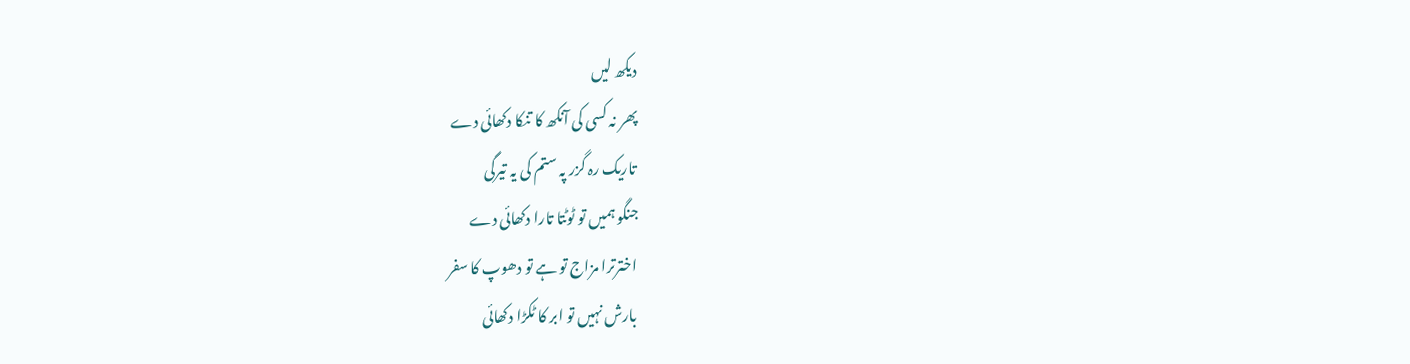دیکھ لیں
پھر نہ کسی کی آنکھ کا تنکا دکھائی دے
 تاریک رہ گزر پہ ستم کی یہ تیرگی
جنگو ہمیں تو ٹوٹتا تارا دکھائی دے
 اخترترا مزاج تو ہے تو دھوپ کا سفر
 بارش نہیں تو ابر کا ٹکڑا دکھائی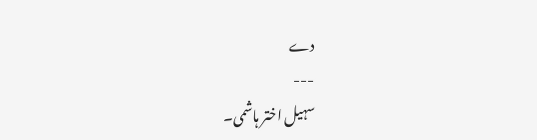دے
---
سہیل اختر ہاشمی۔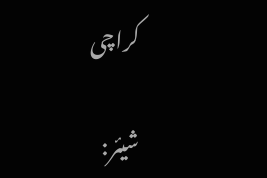کراچی

شیئر: